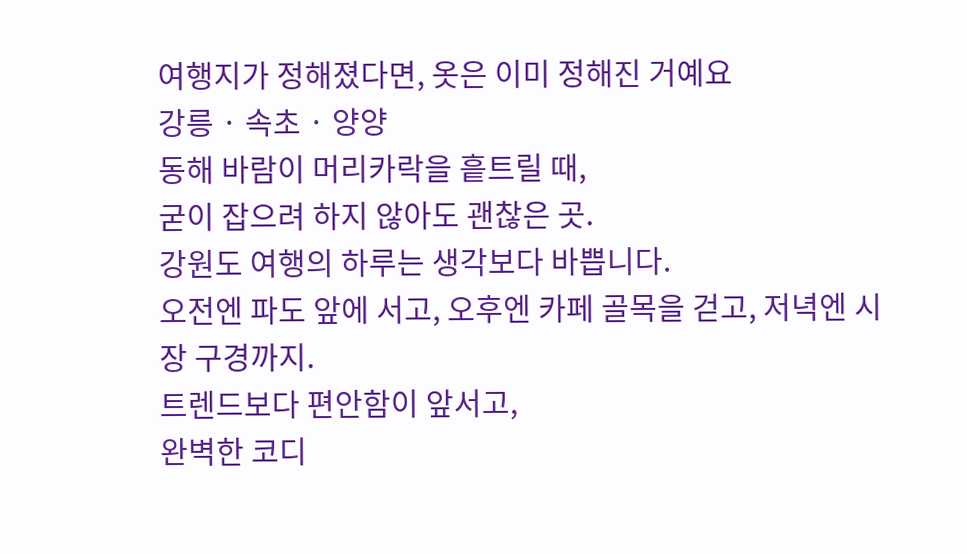여행지가 정해졌다면, 옷은 이미 정해진 거예요
강릉 · 속초 · 양양
동해 바람이 머리카락을 흩트릴 때,
굳이 잡으려 하지 않아도 괜찮은 곳.
강원도 여행의 하루는 생각보다 바쁩니다.
오전엔 파도 앞에 서고, 오후엔 카페 골목을 걷고, 저녁엔 시장 구경까지.
트렌드보다 편안함이 앞서고,
완벽한 코디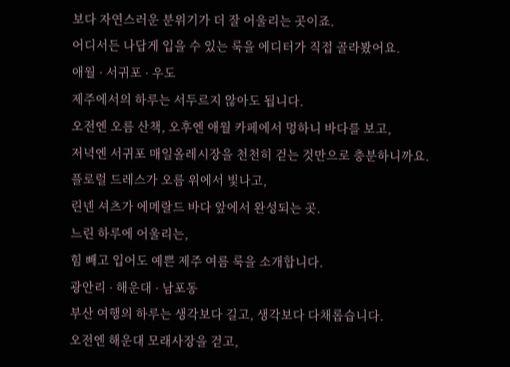보다 자연스러운 분위기가 더 잘 어울리는 곳이죠.
어디서든 나답게 입을 수 있는 룩을 에디터가 직접 골라봤어요.
애월 · 서귀포 · 우도
제주에서의 하루는 서두르지 않아도 됩니다.
오전엔 오름 산책, 오후엔 애월 카페에서 멍하니 바다를 보고,
저녁엔 서귀포 매일올레시장을 천천히 걷는 것만으로 충분하니까요.
플로럴 드레스가 오름 위에서 빛나고,
린넨 셔츠가 에메랄드 바다 앞에서 완성되는 곳.
느린 하루에 어울리는,
힘 빼고 입어도 예쁜 제주 여름 룩을 소개합니다.
광안리 · 해운대 · 남포동
부산 여행의 하루는 생각보다 길고, 생각보다 다채롭습니다.
오전엔 해운대 모래사장을 걷고,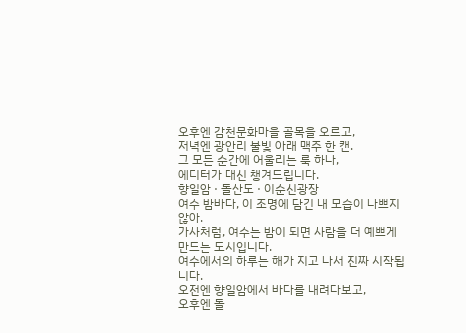오후엔 감천문화마을 골목을 오르고,
저녁엔 광안리 불빛 아래 맥주 한 캔.
그 모든 순간에 어울리는 룩 하나,
에디터가 대신 챙겨드립니다.
향일암 · 돌산도 · 이순신광장
여수 밤바다, 이 조명에 담긴 내 모습이 나쁘지 않아.
가사처럼, 여수는 밤이 되면 사람을 더 예쁘게 만드는 도시입니다.
여수에서의 하루는 해가 지고 나서 진짜 시작됩니다.
오전엔 향일암에서 바다를 내려다보고,
오후엔 돌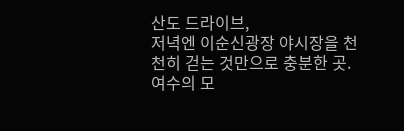산도 드라이브,
저녁엔 이순신광장 야시장을 천천히 걷는 것만으로 충분한 곳.
여수의 모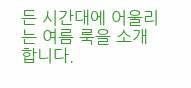든 시간대에 어울리는 여름 룩을 소개합니다.